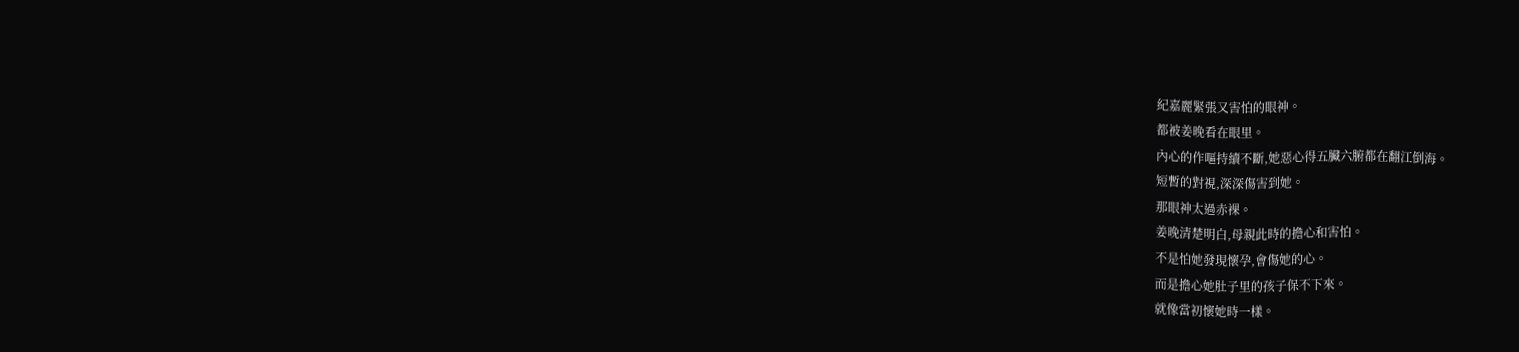紀嘉麗緊張又害怕的眼神。
都被姜晚看在眼里。
內心的作嘔持續不斷,她惡心得五臟六腑都在翻江倒海。
短暫的對視,深深傷害到她。
那眼神太過赤裸。
姜晚清楚明白,母親此時的擔心和害怕。
不是怕她發現懷孕,會傷她的心。
而是擔心她肚子里的孩子保不下來。
就像當初懷她時一樣。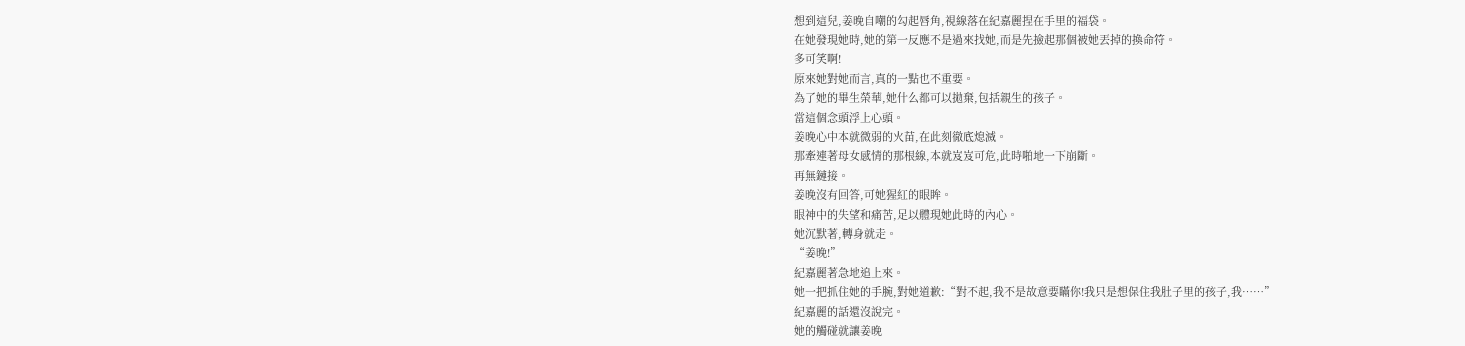想到這兒,姜晚自嘲的勾起唇角,視線落在紀嘉麗捏在手里的福袋。
在她發現她時,她的第一反應不是過來找她,而是先撿起那個被她丟掉的換命符。
多可笑啊!
原來她對她而言,真的一點也不重要。
為了她的畢生榮華,她什么都可以拋棄,包括親生的孩子。
當這個念頭浮上心頭。
姜晚心中本就微弱的火苗,在此刻徹底熄滅。
那牽連著母女感情的那根線,本就岌岌可危,此時啪地一下崩斷。
再無鏈接。
姜晚沒有回答,可她猩紅的眼眸。
眼神中的失望和痛苦,足以體現她此時的內心。
她沉默著,轉身就走。
“姜晚!”
紀嘉麗著急地追上來。
她一把抓住她的手腕,對她道歉:“對不起,我不是故意要瞞你!我只是想保住我肚子里的孩子,我……”
紀嘉麗的話還沒說完。
她的觸碰就讓姜晚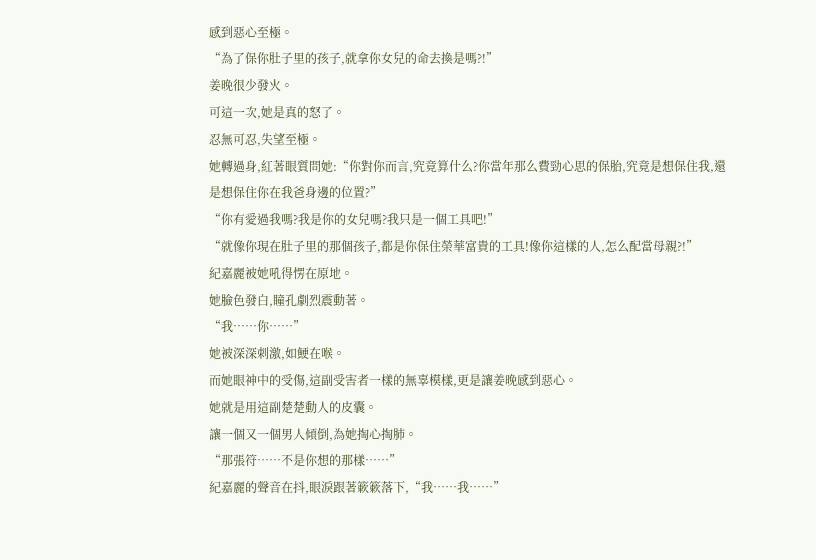感到惡心至極。
“為了保你肚子里的孩子,就拿你女兒的命去換是嗎?!”
姜晚很少發火。
可這一次,她是真的怒了。
忍無可忍,失望至極。
她轉過身,紅著眼質問她:“你對你而言,究竟算什么?你當年那么費勁心思的保胎,究竟是想保住我,還是想保住你在我爸身邊的位置?”
“你有愛過我嗎?我是你的女兒嗎?我只是一個工具吧!”
“就像你現在肚子里的那個孩子,都是你保住榮華富貴的工具!像你這樣的人,怎么配當母親?!”
紀嘉麗被她吼得愣在原地。
她臉色發白,瞳孔劇烈震動著。
“我……你……”
她被深深刺激,如鯁在喉。
而她眼神中的受傷,這副受害者一樣的無辜模樣,更是讓姜晚感到惡心。
她就是用這副楚楚動人的皮囊。
讓一個又一個男人傾倒,為她掏心掏肺。
“那張符……不是你想的那樣……”
紀嘉麗的聲音在抖,眼淚跟著簌簌落下,“我……我……”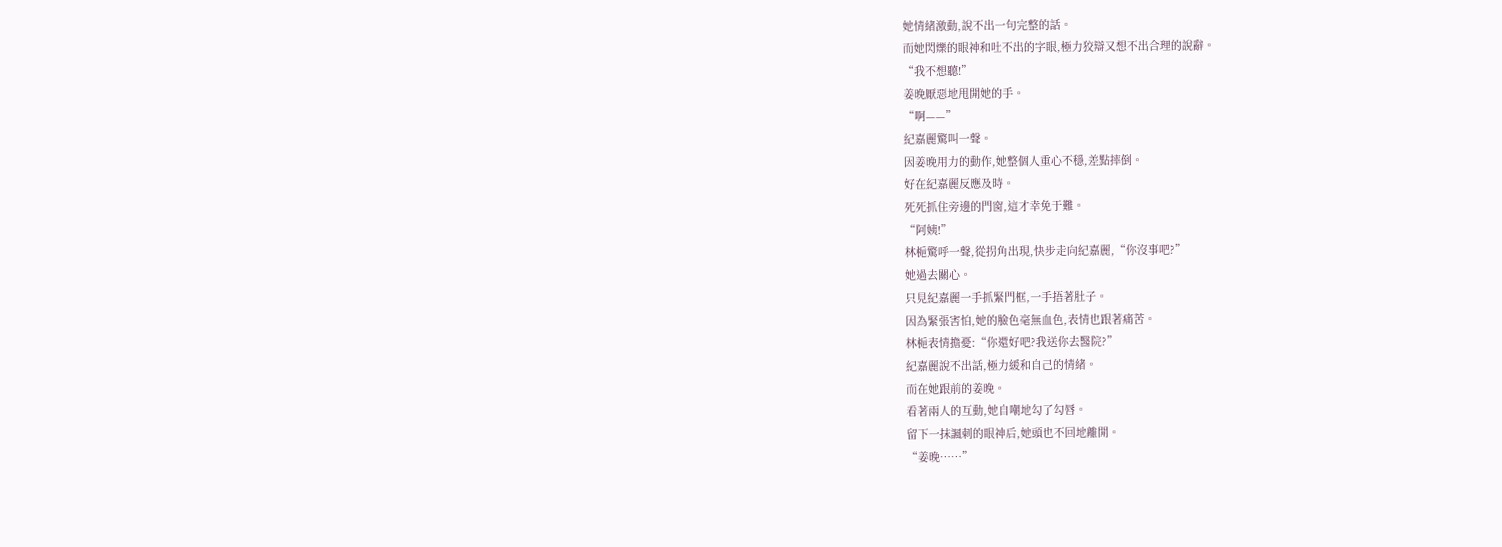她情緒激動,說不出一句完整的話。
而她閃爍的眼神和吐不出的字眼,極力狡辯又想不出合理的說辭。
“我不想聽!”
姜晚厭惡地甩開她的手。
“啊——”
紀嘉麗驚叫一聲。
因姜晚用力的動作,她整個人重心不穩,差點摔倒。
好在紀嘉麗反應及時。
死死抓住旁邊的門窗,這才幸免于難。
“阿姨!”
林梔驚呼一聲,從拐角出現,快步走向紀嘉麗,“你沒事吧?”
她過去關心。
只見紀嘉麗一手抓緊門框,一手捂著肚子。
因為緊張害怕,她的臉色毫無血色,表情也跟著痛苦。
林梔表情擔憂:“你還好吧?我送你去醫院?”
紀嘉麗說不出話,極力緩和自己的情緒。
而在她跟前的姜晚。
看著兩人的互動,她自嘲地勾了勾唇。
留下一抹諷刺的眼神后,她頭也不回地離開。
“姜晚……”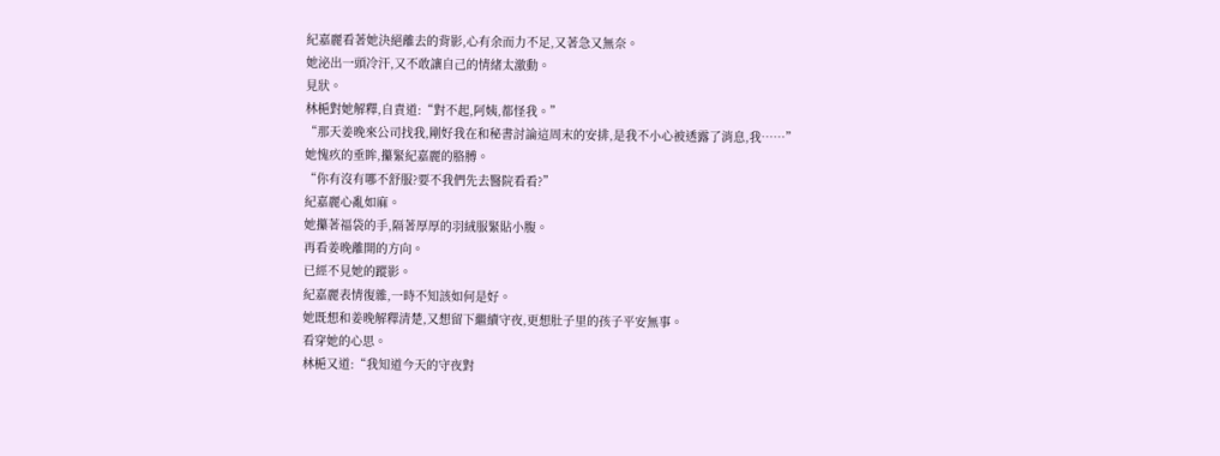紀嘉麗看著她決絕離去的背影,心有余而力不足,又著急又無奈。
她泌出一頭冷汗,又不敢讓自己的情緒太激動。
見狀。
林梔對她解釋,自責道:“對不起,阿姨,都怪我。”
“那天姜晚來公司找我,剛好我在和秘書討論這周末的安排,是我不小心被透露了消息,我……”
她愧疚的垂眸,攥緊紀嘉麗的胳膊。
“你有沒有哪不舒服?要不我們先去醫院看看?”
紀嘉麗心亂如麻。
她攥著福袋的手,隔著厚厚的羽絨服緊貼小腹。
再看姜晚離開的方向。
已經不見她的蹤影。
紀嘉麗表情復雜,一時不知該如何是好。
她既想和姜晚解釋清楚,又想留下繼續守夜,更想肚子里的孩子平安無事。
看穿她的心思。
林梔又道:“我知道今天的守夜對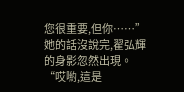您很重要,但你……”
她的話沒說完,翟弘輝的身影忽然出現。
“哎喲,這是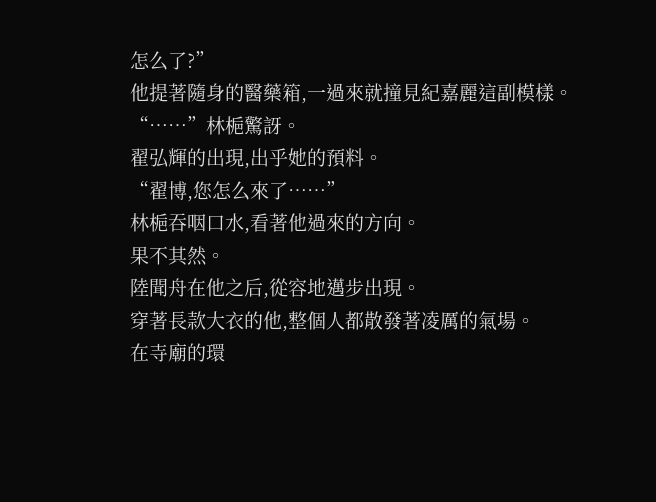怎么了?”
他提著隨身的醫藥箱,一過來就撞見紀嘉麗這副模樣。
“……”林梔驚訝。
翟弘輝的出現,出乎她的預料。
“翟博,您怎么來了……”
林梔吞咽口水,看著他過來的方向。
果不其然。
陸聞舟在他之后,從容地邁步出現。
穿著長款大衣的他,整個人都散發著凌厲的氣場。
在寺廟的環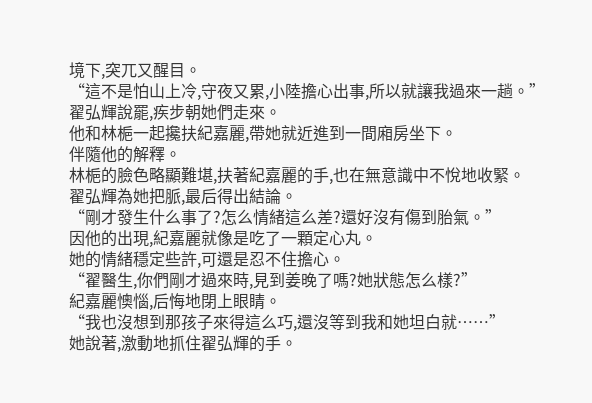境下,突兀又醒目。
“這不是怕山上冷,守夜又累,小陸擔心出事,所以就讓我過來一趟。”
翟弘輝說罷,疾步朝她們走來。
他和林梔一起攙扶紀嘉麗,帶她就近進到一間廂房坐下。
伴隨他的解釋。
林梔的臉色略顯難堪,扶著紀嘉麗的手,也在無意識中不悅地收緊。
翟弘輝為她把脈,最后得出結論。
“剛才發生什么事了?怎么情緒這么差?還好沒有傷到胎氣。”
因他的出現,紀嘉麗就像是吃了一顆定心丸。
她的情緒穩定些許,可還是忍不住擔心。
“翟醫生,你們剛才過來時,見到姜晚了嗎?她狀態怎么樣?”
紀嘉麗懊惱,后悔地閉上眼睛。
“我也沒想到那孩子來得這么巧,還沒等到我和她坦白就……”
她說著,激動地抓住翟弘輝的手。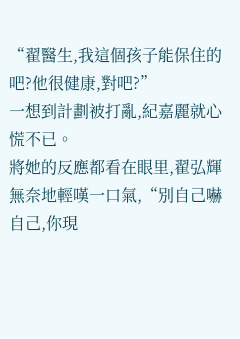“翟醫生,我這個孩子能保住的吧?他很健康,對吧?”
一想到計劃被打亂,紀嘉麗就心慌不已。
將她的反應都看在眼里,翟弘輝無奈地輕嘆一口氣,“別自己嚇自己,你現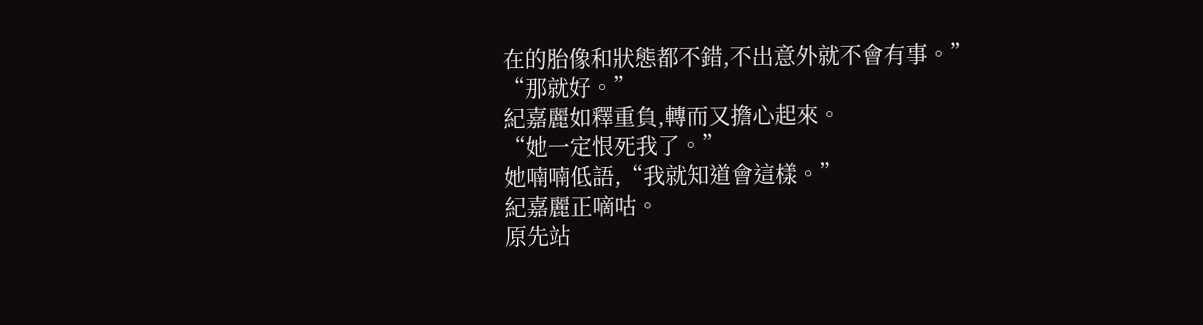在的胎像和狀態都不錯,不出意外就不會有事。”
“那就好。”
紀嘉麗如釋重負,轉而又擔心起來。
“她一定恨死我了。”
她喃喃低語,“我就知道會這樣。”
紀嘉麗正嘀咕。
原先站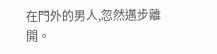在門外的男人,忽然邁步離開。